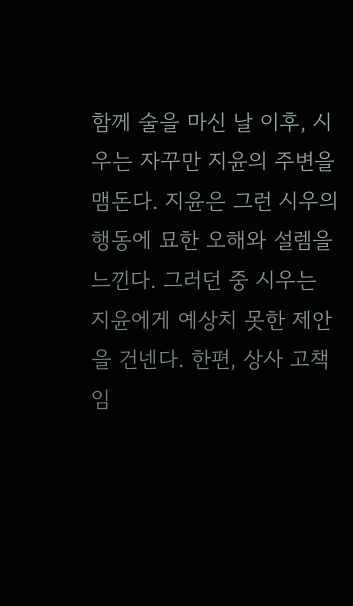함께 술을 마신 날 이후, 시우는 자꾸만 지윤의 주변을 맴돈다. 지윤은 그런 시우의 행동에 묘한 오해와 설렘을 느낀다. 그러던 중 시우는 지윤에게 예상치 못한 제안을 건넨다. 한편, 상사 고책임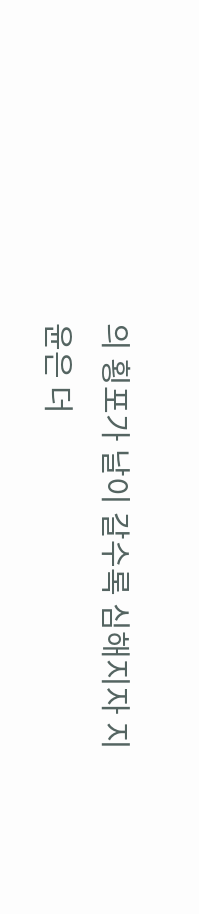의 횡포가 날이 갈수록 심해지자 지윤은 더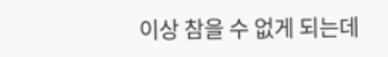이상 참을 수 없게 되는데